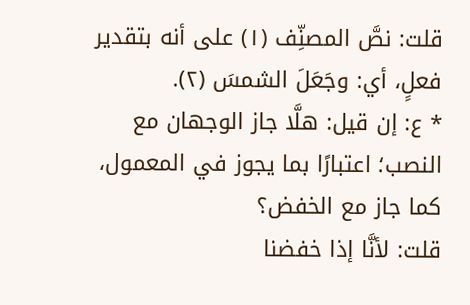قلت: نصَّ المصنِّف (١) على أنه بتقدير فعلٍ، أي: وجَعَلَ الشمسَ (٢).
* ع: إن قيل: هلَّا جاز الوجهان مع النصب؛ اعتبارًا بما يجوز في المعمول، كما جاز مع الخفض؟
قلت: لأنَّا إذا خفضنا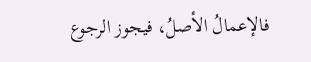فالإعمالُ الأصلُ، فيجوز الرجوع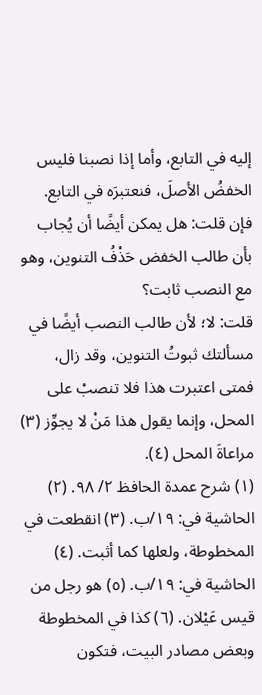إليه في التابع، وأما إذا نصبنا فليس الخفضُ الأصلَ، فنعتبرَه في التابع.
فإن قلت: هل يمكن أيضًا أن يُجاب بأن طالب الخفض حَذْفُ التنوين، وهو مع النصب ثابت؟
قلت: لا؛ لأن طالب النصب أيضًا في مسألتك ثبوتُ التنوين، وقد زال، فمتى اعتبرت هذا فلا تنصبْ على المحل، وإنما يقول هذا مَنْ لا يجوِّز (٣) مراعاةَ المحل (٤).
(١) شرح عمدة الحافظ ٢/ ٩٨. (٢) الحاشية في: ١٩/ب. (٣) انقطعت في المخطوطة، ولعلها كما أثبت. (٤) الحاشية في: ١٩/ب. (٥) هو رجل من قيس عَيْلان. (٦) كذا في المخطوطة وبعض مصادر البيت، فتكون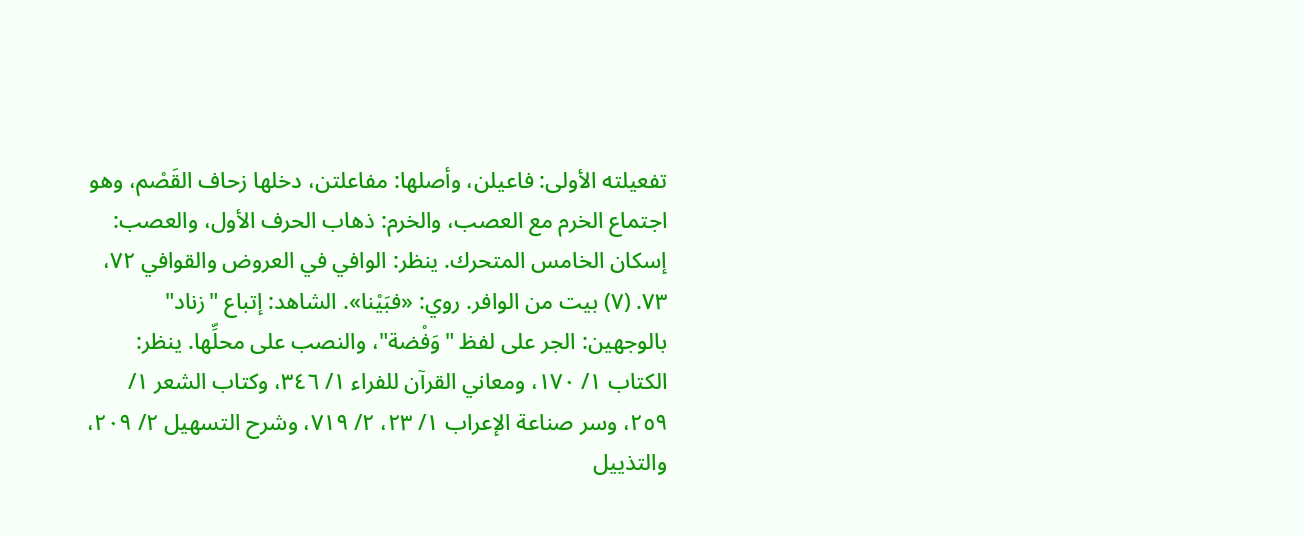تفعيلته الأولى: فاعيلن، وأصلها: مفاعلتن، دخلها زحاف القَصْم، وهو اجتماع الخرم مع العصب، والخرم: ذهاب الحرف الأول، والعصب: إسكان الخامس المتحرك. ينظر: الوافي في العروض والقوافي ٧٢، ٧٣. (٧) بيت من الوافر. روي: «فبَيْنا». الشاهد: إتباع "زناد" بالوجهين: الجر على لفظ "وَفْضة"، والنصب على محلِّها. ينظر: الكتاب ١/ ١٧٠، ومعاني القرآن للفراء ١/ ٣٤٦، وكتاب الشعر ١/ ٢٥٩، وسر صناعة الإعراب ١/ ٢٣، ٢/ ٧١٩، وشرح التسهيل ٢/ ٢٠٩، والتذييل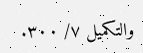والتكميل ٧/ ٣٠٠.